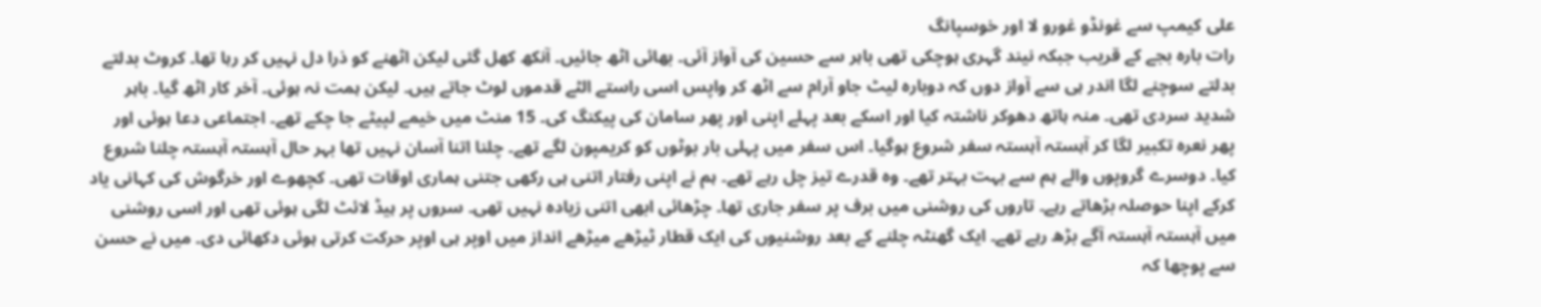علی کیمپ سے غونڈو غورو لا اور خوسپانگ
رات بارہ بجے کے قریب جبکہ نیند گہری ہوچکی تھی باہر سے حسین کی آواز آئی۔ بھائی اٹھ جائیں۔ آنکھ کھل گئی لیکن اٹھنے کو ذرا دل نہیں کر رہا تھا۔ کروٹ بدلتے بدلتے سوچنے لگا اندر ہی سے آواز دوں کہ دوبارہ لیٹ جاو آرام سے اٹھ کر واپس اسی راستے الٹے قدموں لوٹ جاتے ہیں۔ لیکن ہمت نہ ہوئی۔ آخر کار اٹھ گیا۔ باہر شدید سردی تھی۔ منہ ہاتھ دھوکر ناشتہ کیا اور اسکے بعد پہلے اپنی اور پھر سامان کی پیکنگ کی۔ 15 منٹ میں خیمے لپیٹے جا چکے تھے۔ اجتماعی دعا ہوئی اور پھر نعرہ تکبیر لگا کر آہستہ آہستہ سفر شروع ہوگیا۔ اس سفر میں پہلی بار بوٹوں کو کریمپون لگے تھے۔ چلنا اتنا آسان نہیں تھا بہر حال آہستہ آہستہ چلنا شروع کیا۔ دوسرے گروپوں والے ہم سے بہت بہتر تھے۔ وہ قدرے تیز چل رہے تھے۔ ہم نے اپنی رفتار اتنی ہی رکھی جتنی ہماری اوقات تھی۔ کچھوے اور خرگوش کی کہانی یاد کرکے اپنا حوصلہ بڑھاتے رہے۔ تاروں کی روشنی میں برف پر سفر جاری تھا۔ چڑھائی ابھی اتنی زیادہ نہیں تھی۔ سروں پر ہیڈ لائٹ لگی ہوئی تھی اور اسی روشنی میں آہستہ آہستہ آگے بڑھ رہے تھے۔ ایک گھنٹہ چلنے کے بعد روشنیوں کی ایک قطار ٹیڑھے میڑھے انداز میں اوپر ہی اوپر حرکت کرتی ہوئی دکھائی دی۔ میں نے حسن سے پوچھا کہ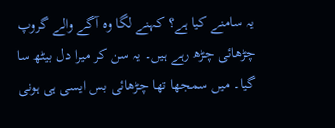یہ سامنے کیا ہے؟ کہنے لگا وہ آگے والے گروپ چڑھائی چڑھ رہے ہیں۔ یہ سن کر میرا دل بیٹھ سا گیا۔ میں سمجھا تھا چڑھائی بس ایسی ہی ہونی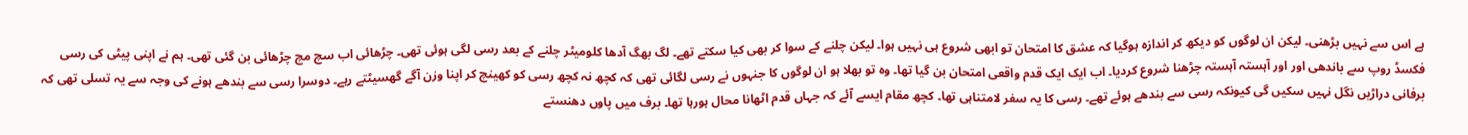ہے اس سے نہیں بڑھنی۔ لیکن ان لوگوں کو دیکھ کر اندازہ ہوگیا کہ عشق کا امتحان تو ابھی شروع ہی نہیں ہوا۔ لیکن چلنے کے سوا کر بھی کیا سکتے تھے۔ لگ بھگ آدھا کلومیٹر چلنے کے بعد رسی لگی ہوئی تھی۔ چڑھائی اب سچ مچ چڑھائی بن گئی تھی۔ ہم نے اپنی پیٹی کی رسی فکسڈ روپ سے باندھی اور اور آہستہ آہستہ چڑھنا شروع کردیا۔ اب ایک ایک قدم واقعی امتحان بن گیا تھا۔ وہ تو بھلا ہو ان لوگوں کا جنہوں نے رسی لگائی تھی کہ کچھ نہ کچھ رسی کو کھینچ کر اپنا وزن آگے گھسیٹتے رہے۔ دوسرا رسی سے بندھے ہونے کی وجہ سے یہ تسلی تھی کہ برفانی دراڑیں نگل نہیں سکیں گی کیونکہ رسی سے بندھے ہوئے تھے۔ رسی کا یہ سفر لامتناہی تھا۔ کچھ مقام ایسے آئے کہ جہاں قدم اٹھانا محال ہورہا تھا۔ برف میں پاوں دھنستے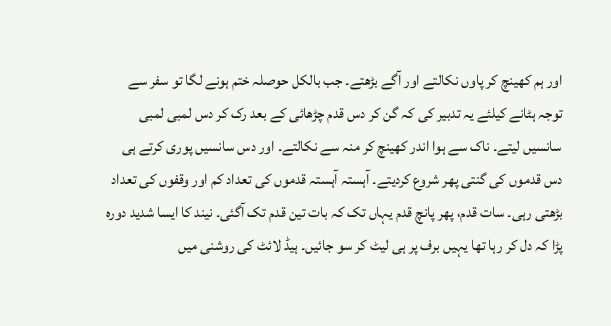اور ہم کھینچ کر پاوں نکالتے اور آگے بڑھتے۔ جب بالکل حوصلہ ختم ہونے لگا تو سفر سے توجہ ہٹانے کیلئے یہ تدبیر کی کہ گن کر دس قدم چڑھائی کے بعد رک کر دس لمبی لمبی سانسیں لیتے۔ ناک سے ہوا اندر کھینچ کر منہ سے نکالتے۔ اور دس سانسیں پوری کرتے ہی دس قدموں کی گنتی پھر شروع کردیتے۔ آہستہ آہستہ قدموں کی تعداد کم اور وقفوں کی تعداد بڑھتی رہی۔ سات قدم، پھر پانچ قدم یہاں تک کہ بات تین قدم تک آگئی۔ نیند کا ایسا شدید دورہ پڑا کہ دل کر رہا تھا یہیں برف پر ہی لیٹ کر سو جائیں۔ ہیڈ لائٹ کی روشنی میں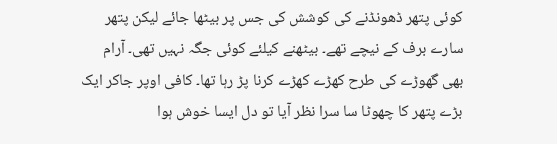کوئی پتھر ڈھونڈنے کی کوشش کی جس پر بیٹھا جائے لیکن پتھر سارے برف کے نیچے تھے۔ بیٹھنے کیلئے کوئی جگہ نہیں تھی۔ آرام بھی گھوڑے کی طرح کھڑے کھڑے کرنا پڑ رہا تھا۔ کافی اوپر جاکر ایک بڑے پتھر کا چھوٹا سا سرا نظر آیا تو دل ایسا خوش ہوا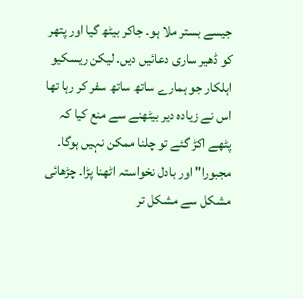جیسے بستر ملا ہو۔ جاکر بیٹھ گیا اور پتھر کو ڈھیر ساری دعائیں دیں۔ لیکن ریسکیو اہلکار جو ہمارے ساتھ ساتھ سفر کر رہا تھا اس نے زیادہ دیر بیٹھنے سے منع کیا کہ پٹھے اکڑ گئے تو چلنا ممکن نہیں ہوگا۔ مجبورا" اور بادل نخواستہ اٹھنا پڑا۔ چڑھائی مشکل سے مشکل تر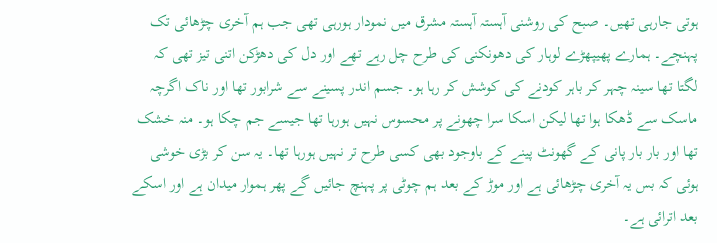ہوتی جارہی تھیں۔ صبح کی روشنی آہستہ آہستہ مشرق میں نمودار ہورہی تھی جب ہم آخری چڑھائی تک پہنچے۔ ہمارے پھیپھڑے لوہار کی دھونکنی کی طرح چل رہے تھے اور دل کی دھڑکن اتنی تیز تھی کہ لگتا تھا سینہ چہر کر باہر کودنے کی کوشش کر رہا ہو۔ جسم اندر پسینے سے شرابور تھا اور ناک اگرچہ ماسک سے ڈھکا ہوا تھا لیکن اسکا سرا چھونے پر محسوس نہیں ہورہا تھا جیسے جم چکا ہو۔ منہ خشک تھا اور بار بار پانی کے گھونٹ پینے کے باوجود بھی کسی طرح تر نہیں ہورہا تھا۔ یہ سن کر بڑی خوشی ہوئی کہ بس یہ آخری چڑھائی ہے اور موڑ کے بعد ہم چوٹی پر پہنچ جائیں گے پھر ہموار میدان ہے اور اسکے بعد اترائی ہے۔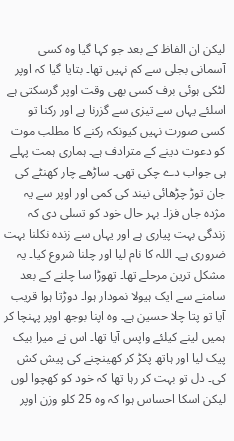لیکن ان الفاظ کے بعد جو کہا گیا وہ کسی آسمانی بجلی سے کم نہیں تھا۔ بتایا گیا کہ اوپر لٹکی ہوئی برف کسی بھی وقت اوپر گرسکتی ہے اسلئے یہاں سے تیزی سے گزرنا ہے اور رکنا تو کسی صورت نہیں کیونکہ رکنے کا مطلب موت کو دعوت دینے کے مترادف ہے۔ ہماری ہمت پہلے ہی جواب دے چکی تھی۔ ساڑھے چار کھنٹے کی جان توڑ چڑھائی نیند کی کمی اور اوپر سے یہ مژدہ جاں فزا۔ بہر حال خود کو تسلی دی کہ زندگی بہت پیاری ہے اور یہاں سے زندہ نکلنا بہت ضروری ہے۔ اللہ کا نام لیا اور چلنا شروع کیا۔ یہ مشکل ترین مرحلے تھا۔ تھوڑا سا چلنے کے بعد سامنے سے ایک ہیولا نمودار ہوا۔ دوڑتا ہوا قریب آیا تو پتا چلا حسین ہے۔ وہ اپنا بوجھ اوپر پہنچا کر ہمیں لینے کیلئے واپس آیا تھا۔ اس نے میرا بیک پیک لیا اور ہاتھ پکڑ کر کھینچنے کی پیش کش کی۔ دل تو بہت کر رہا تھا کہ خود کو کھچوا لوں لیکن اسکا احساس ہوا کہ وہ 25 کلو وزن اوپر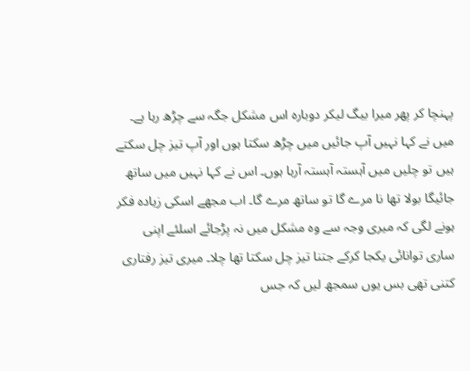پہنچا کر پھر میرا بیگ لیکر دوبارہ اس مشکل جگہ سے چڑھ رہا ہے۔ میں نے کہا نہیں آپ جائیں میں چڑھ سکتا ہوں اور آپ تیز چل سکتے ہیں تو چلیں میں آہستہ آہستہ آرہا ہوں۔ اس نے کہا نہیں میں ساتھ جائیگا بولا تھا نا مرے گا تو ساتھ مرے گا۔ اب مجھے اسکی زیادہ فکر ہونے لگی کہ میری وجہ سے وہ مشکل میں نہ پڑجائے اسلئے اپنی ساری توانائی یکجا کرکے جتنا تیز چل سکتا تھا چلا۔ میری تیز رفتاری کتنی تھی بس یوں سمجھ لیں کہ جس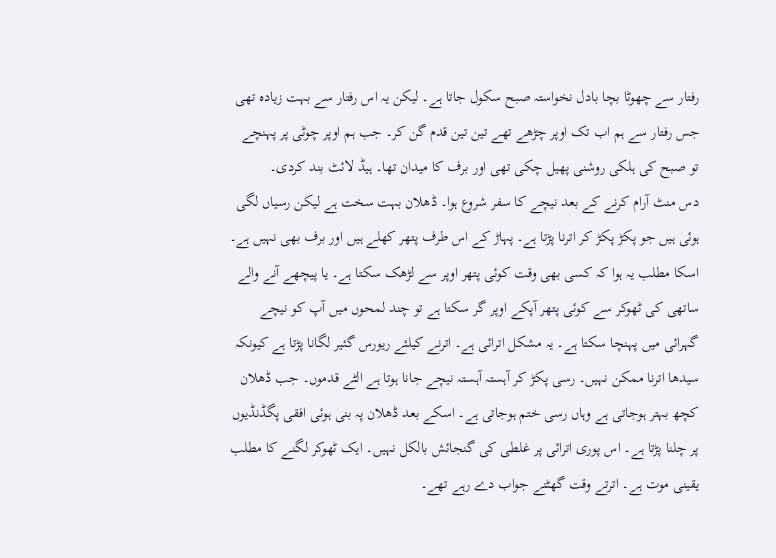رفتار سے چھوٹا بچا بادل نخواستہ صبح سکول جاتا ہے۔ لیکن یہ اس رفتار سے بہت زیادہ تھی جس رفتار سے ہم اب تک اوپر چڑھے تھے تین تین قدم گن کر۔ جب ہم اوپر چوٹی پر پہنچے تو صبح کی ہلکی روشنی پھیل چکی تھی اور برف کا میدان تھا۔ ہیڈ لائٹ بند کردی۔
دس منٹ آرام کرنے کے بعد نیچے کا سفر شروع ہوا۔ ڈھلان بہت سخت ہے لیکن رسیاں لگی ہوئی ہیں جو پکڑ پکڑ کر اترنا پڑتا ہے۔ پہاڑ کے اس طرف پتھر کھلے ہیں اور برف بھی نہیں ہے۔ اسکا مطلب یہ ہوا کہ کسی بھی وقت کوئی پتھر اوپر سے لڑھک سکتا ہے۔ یا پیچھے آنے والے ساتھی کی ٹھوکر سے کوئی پتھر آپکے اوپر گر سکتا ہے تو چند لمحوں میں آپ کو نیچے گہرائی میں پہنچا سکتا ہے۔ یہ مشکل اترائی ہے۔ اترنے کیلئے ریورس گئیر لگانا پڑتا ہے کیونکہ سیدھا اترنا ممکن نہیں۔ رسی پکڑ کر آہستہ آہستہ نیچے جانا ہوتا ہے الٹے قدموں۔ جب ڈھلان کچھ بہتر ہوجاتی ہے وہاں رسی ختم ہوجاتی ہے۔ اسکے بعد ڈھلان پہ بنی ہوئی افقی پگڈنڈیوں پر چلنا پڑتا ہے۔ اس پوری اترائی پر غلطی کی گنجائش بالکل نہیں۔ ایک ٹھوکر لگنے کا مطلب یقینی موت ہے۔ اترتے وقت گھٹنے جواب دے رہے تھے۔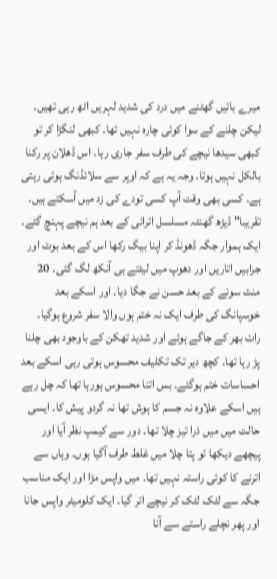میرے بائیں گھٹنے میں درد کی شدید لہریں اٹھ رہی تھیں۔ لیکن چلنے کے سوا کوئی چارہ نہیں تھا۔ کبھی لنگڑا کر تو کبھی سیدھا نیچے کی طرف سفر جاری رہا۔ اس ڈھلان پر رکنا بالکل نہیں ہوتا۔ وجہ یہ ہے کہ اوپر سے سلائڈنگ ہوتی رہتی ہے۔ کسی بھی وقت آپ کسی تودے کی زد میں آسکتے ہیں۔ تقریبا" ڈیڑھ گھنٹہ مسلسل اترائی کے بعد ہم نیچے پہنچ گئے۔ ایک ہموار جگہ ڈھونڈ کر اپنا بیگ رکھا اس کے بعد بوٹ اور جرابیں اتاریں اور دھوپ میں لیٹتے ہی آنکھ لگ گئی۔ 20 منٹ سونے کے بعد حسن نے جگا دیا۔ اور اسکے بعد خوسپانگ کی طرف ایک نہ ختم ہوں والا سفر شروع ہوگیا۔ رات بھر کے جاگے ہوئے اور شدید تھکن کے باوجود بھی چلنا پڑ رہا تھا۔ کچھ دیر تک تکلیف محسوس ہوتی رہی اسکے بعد احساسات ختم ہوگئے۔ بس اتنا محسوس ہورہا تھا کہ چل رہے ہیں اسکے علاوہ نہ جسم کا ہوش تھا نہ گردو پیش کا۔ ایسی حالت میں میں ذرا تیز چلا تھا۔ دور سے کیمپ نظر آیا اور پیچھے دیکھا تو پتا چلا میں غلط طرف آگیا ہوں۔ وہاں سے اترنے کا کوئی راستہ نہیں تھا۔ میں واپس مڑا اور ایک مناسب جگہ سے لٹک لٹک کر نیچے اتر گیا۔ ایک کلومیٹر واپس جانا اور پھر نچلے راستے سے آنا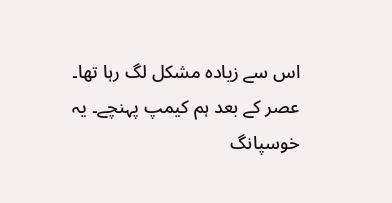اس سے زیادہ مشکل لگ رہا تھا۔
عصر کے بعد ہم کیمپ پہنچے۔ یہ خوسپانگ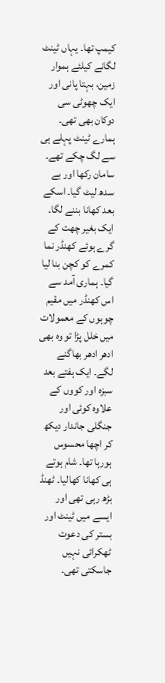کیمپ تھا۔ یہاں ٹینٹ لگانے کیلئے ہموار زمین، بہتا پانی اور ایک چھوٹی سی دوکان بھی تھی۔ ہمارے ٹینٹ پہلے ہی سے لگ چکے تھے۔ سامان رکھا اور بے سدھ لیٹ گیا۔ اسکے بعد کھانا بننے لگا۔ ایک بغیر چھت کے گرے ہوئے کھنڈر نما کمرے کو کچن بنا لیا گیا۔ ہماری آمد سے اس کھنڈر میں مقیم چوہوں کے معمولات میں خلل پڑا تو وہ بھی ادھر ادھر بھاگنے لگے۔ ایک ہفتے بعد سبزہ اور کووں کے علاوہ کوئی اور جنگلی جاندار دیکھ کر اچھا محسوس ہورہا تھا۔ شام ہوتے ہی کھانا کھالیا۔ ٹھنڈ بڑھ رہی تھی اور ایسے میں ٹینٹ اور بستر کی دعوت ٹھکرائی نہیں جاسکتی تھی۔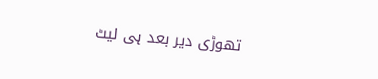تھوڑی دیر بعد ہی لیٹ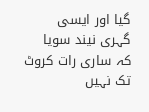گیا اور ایسی گہری نیند سویا کہ ساری رات کروٹ تک نہیں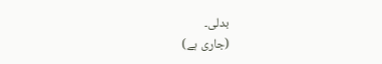بدلی۔
(جاری ہے)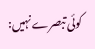کوئی تبصرے نہیں: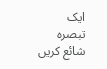ایک تبصرہ شائع کریں